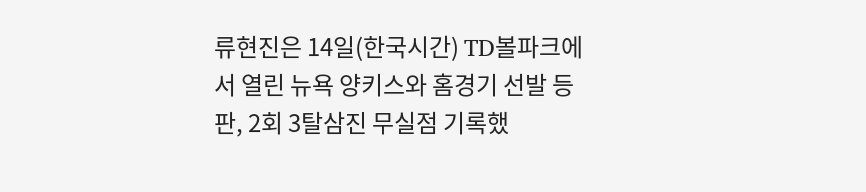류현진은 14일(한국시간) TD볼파크에서 열린 뉴욕 양키스와 홈경기 선발 등판, 2회 3탈삼진 무실점 기록했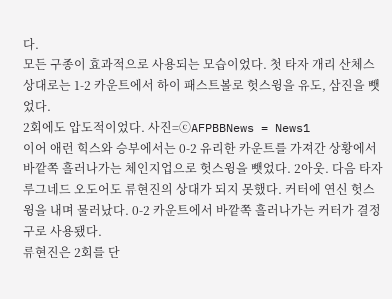다.
모든 구종이 효과적으로 사용되는 모습이었다. 첫 타자 개리 산체스 상대로는 1-2 카운트에서 하이 패스트볼로 헛스윙을 유도, 삼진을 뺏었다.
2회에도 압도적이었다. 사진=ⓒAFPBBNews = News1
이어 애런 힉스와 승부에서는 0-2 유리한 카운트를 가져간 상황에서 바깥쪽 흘러나가는 체인지업으로 헛스윙을 뺏었다. 2아웃. 다음 타자 루그네드 오도어도 류현진의 상대가 되지 못했다. 커터에 연신 헛스윙을 내며 물러났다. 0-2 카운트에서 바깥쪽 흘러나가는 커터가 결정구로 사용됐다.
류현진은 2회를 단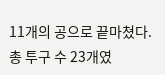11개의 공으로 끝마쳤다. 총 투구 수 23개였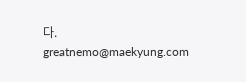다. greatnemo@maekyung.com